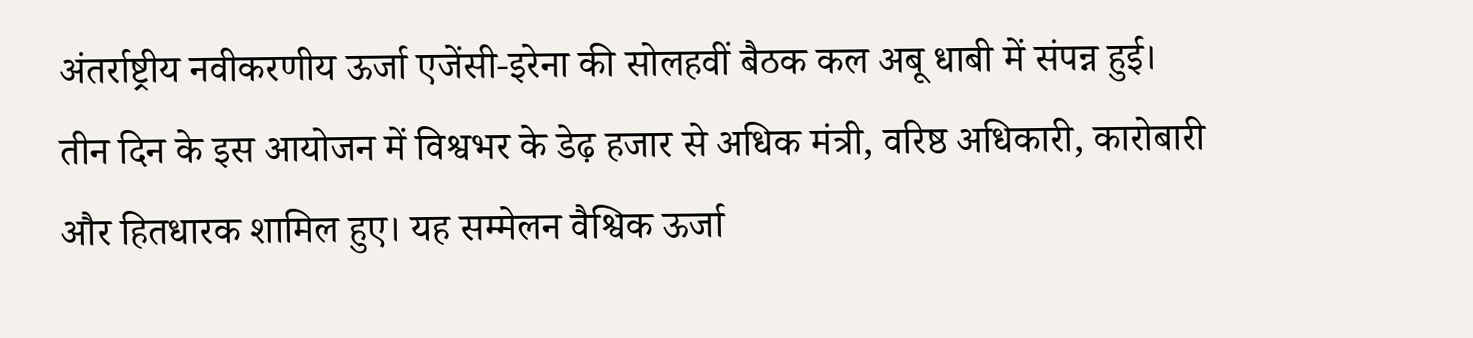अंतर्राष्ट्रीय नवीकरणीय ऊर्जा एजेंसी-इरेना की सोलहवीं बैठक कल अबू धाबी में संपन्न हुई। तीन दिन के इस आयोजन में विश्वभर के डेढ़ हजार से अधिक मंत्री, वरिष्ठ अधिकारी, कारोबारी और हितधारक शामिल हुए। यह सम्मेलन वैश्विक ऊर्जा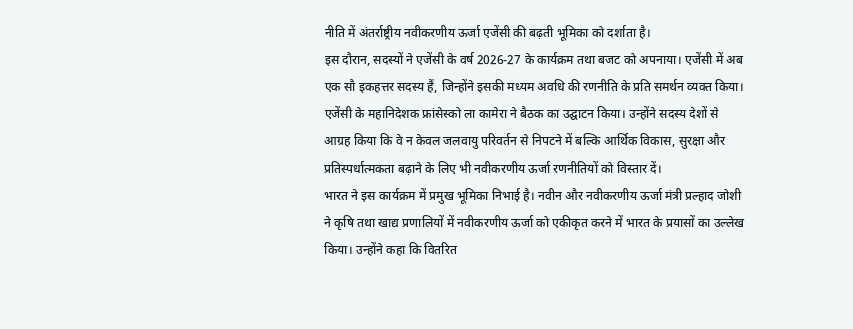नीति में अंतर्राष्ट्रीय नवीकरणीय ऊर्जा एजेंसी की बढ़ती भूमिका को दर्शाता है।
इस दौरान, सदस्यों ने एजेंसी के वर्ष 2026-27 के कार्यक्रम तथा बजट को अपनाया। एजेंसी में अब एक सौ इकहत्तर सदस्य हैं, जिन्होंने इसकी मध्यम अवधि की रणनीति के प्रति समर्थन व्यक्त किया। एजेंसी के महानिदेशक फ्रांसेस्को ला कामेरा ने बैठक का उद्घाटन किया। उन्होंने सदस्य देशों से आग्रह किया कि वे न केवल जलवायु परिवर्तन से निपटने में बल्कि आर्थिक विकास, सुरक्षा और प्रतिस्पर्धात्मकता बढ़ाने के लिए भी नवीकरणीय ऊर्जा रणनीतियों को विस्तार दें।
भारत ने इस कार्यक्रम में प्रमुख भूमिका निभाई है। नवीन और नवीकरणीय ऊर्जा मंत्री प्रल्हाद जोशी ने कृषि तथा खाद्य प्रणालियों में नवीकरणीय ऊर्जा को एकीकृत करने में भारत के प्रयासों का उल्लेख किया। उन्होंने कहा कि वितरित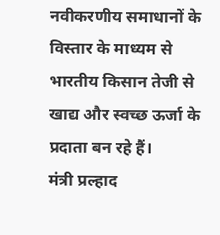नवीकरणीय समाधानों के विस्तार के माध्यम से भारतीय किसान तेजी से खाद्य और स्वच्छ ऊर्जा के प्रदाता बन रहे हैं।
मंत्री प्रल्हाद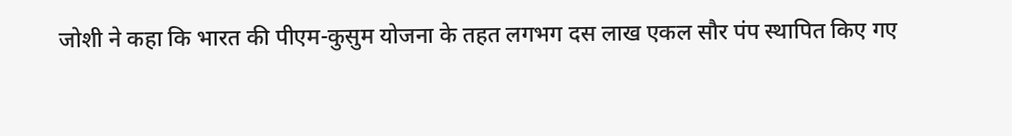जोशी ने कहा कि भारत की पीएम-कुसुम योजना के तहत लगभग दस लाख एकल सौर पंप स्थापित किए गए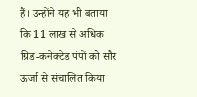हैं। उन्होंने यह भी बताया कि 11 लाख से अधिक ग्रिड-कनेक्टेड पंपों को सौर ऊर्जा से संचालित किया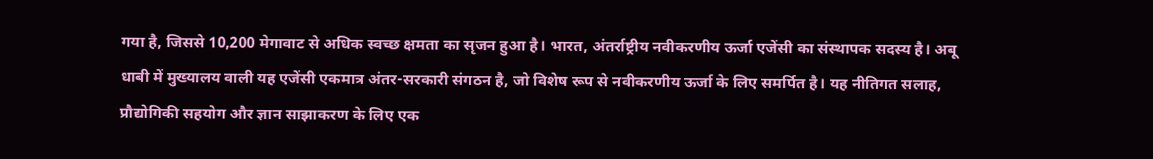गया है, जिससे 10,200 मेगावाट से अधिक स्वच्छ क्षमता का सृजन हुआ है। भारत, अंतर्राष्ट्रीय नवीकरणीय ऊर्जा एजेंसी का संस्थापक सदस्य है। अबू धाबी में मुख्यालय वाली यह एजेंसी एकमात्र अंतर-सरकारी संगठन है, जो विशेष रूप से नवीकरणीय ऊर्जा के लिए समर्पित है। यह नीतिगत सलाह, प्रौद्योगिकी सहयोग और ज्ञान साझाकरण के लिए एक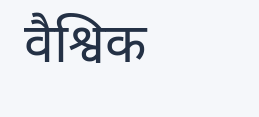वैश्विक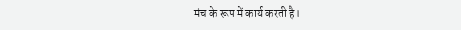मंच के रूप में कार्य करती है।